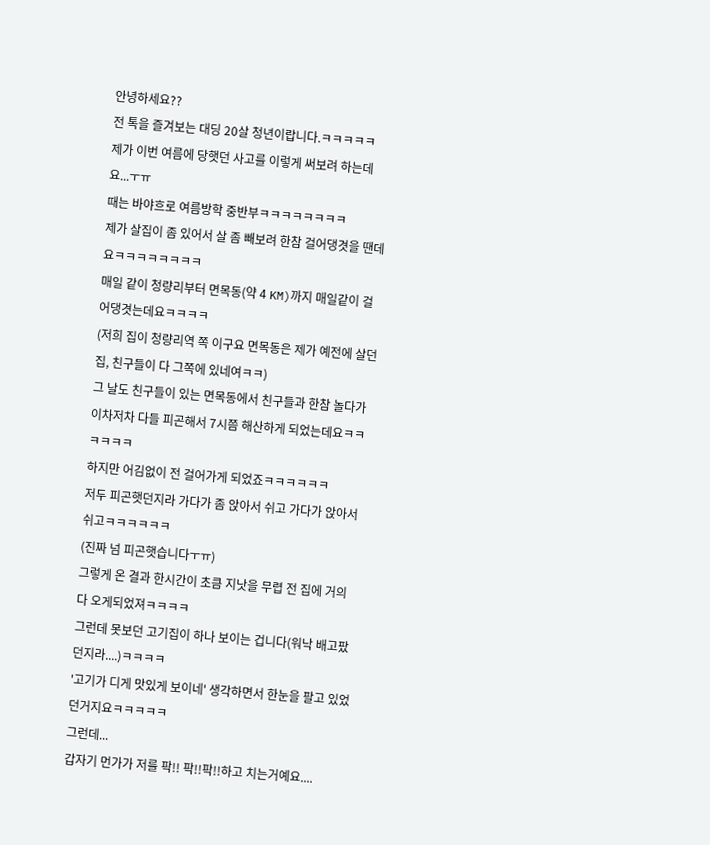안녕하세요??
전 톡을 즐겨보는 대딩 20살 청년이랍니다.ㅋㅋㅋㅋㅋ
제가 이번 여름에 당햇던 사고를 이렇게 써보려 하는데요...ㅜㅠ
때는 바야흐로 여름방학 중반부ㅋㅋㅋㅋㅋㅋㅋㅋ
제가 살집이 좀 있어서 살 좀 빼보려 한참 걸어댕겻을 땐데요ㅋㅋㅋㅋㅋㅋㅋㅋ
매일 같이 청량리부터 면목동(약 4 KM)까지 매일같이 걸어댕겻는데요ㅋㅋㅋㅋ
(저희 집이 청량리역 쪽 이구요 면목동은 제가 예전에 살던집, 친구들이 다 그쪽에 있네여ㅋㅋ)
그 날도 친구들이 있는 면목동에서 친구들과 한참 놀다가
이차저차 다들 피곤해서 7시쯤 해산하게 되었는데요ㅋㅋㅋㅋㅋㅋ
하지만 어김없이 전 걸어가게 되었죠ㅋㅋㅋㅋㅋㅋ
저두 피곤햇던지라 가다가 좀 앉아서 쉬고 가다가 앉아서 쉬고ㅋㅋㅋㅋㅋㅋ
(진짜 넘 피곤햇습니다ㅜㅠ)
그렇게 온 결과 한시간이 초큼 지낫을 무렵 전 집에 거의 다 오게되었져ㅋㅋㅋㅋ
그런데 못보던 고기집이 하나 보이는 겁니다(워낙 배고팠던지라....)ㅋㅋㅋㅋ
'고기가 디게 맛있게 보이네' 생각하면서 한눈을 팔고 있었던거지요ㅋㅋㅋㅋㅋ
그런데...
갑자기 먼가가 저를 팍!! 팍!!팍!!하고 치는거예요....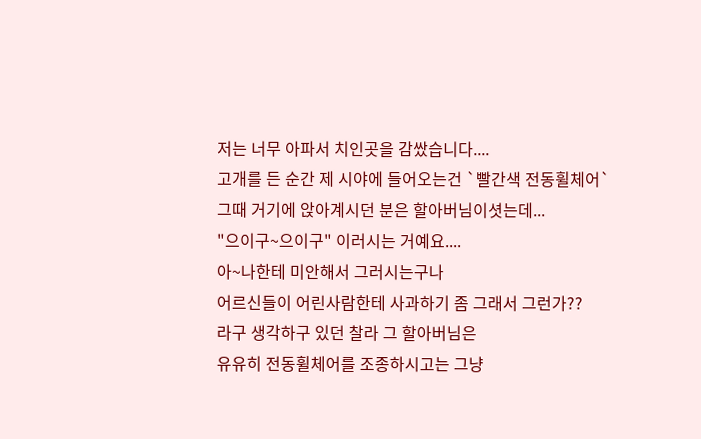저는 너무 아파서 치인곳을 감쌌습니다....
고개를 든 순간 제 시야에 들어오는건 `빨간색 전동휠체어`
그때 거기에 앉아계시던 분은 할아버님이셧는데...
"으이구~으이구" 이러시는 거예요....
아~나한테 미안해서 그러시는구나
어르신들이 어린사람한테 사과하기 좀 그래서 그런가??
라구 생각하구 있던 찰라 그 할아버님은
유유히 전동휠체어를 조종하시고는 그냥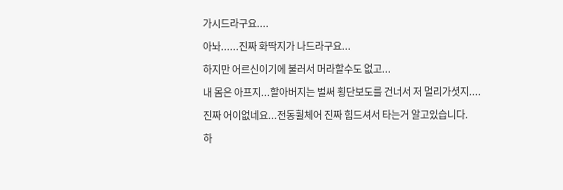가시드라구요....
아놔......진짜 화딱지가 나드라구요...
하지만 어르신이기에 불러서 머라할수도 없고...
내 몸은 아프지...할아버지는 벌써 횡단보도를 건너서 저 멀리가셧지....
진짜 어이없네요...전동휠체어 진짜 힘드셔서 타는거 알고있습니다.
하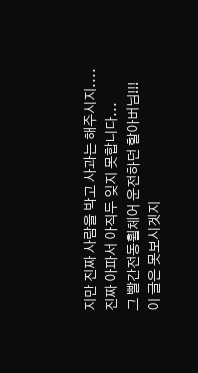지만 진짜 사람을 박고 사과는 해주시지....
진짜 아파서 아직두 잊지 못합니다...
그 빨간전동휠체어 운전하던 할아버님!!!
이 글은 못보시겟지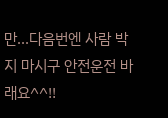만...다음번엔 사람 박지 마시구 안전운전 바래요^^!!